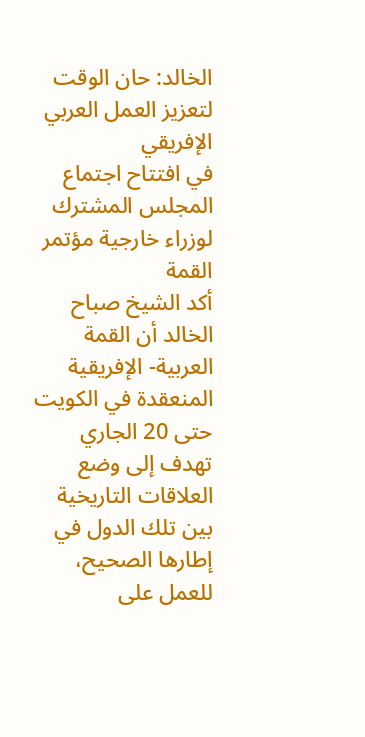الخالد: حان الوقت لتعزيز العمل العربي الإفريقي
في افتتاح اجتماع المجلس المشترك لوزراء خارجية مؤتمر القمة
أكد الشيخ صباح الخالد أن القمة العربية- الإفريقية المنعقدة في الكويت حتى 20 الجاري تهدف إلى وضع العلاقات التاريخية بين تلك الدول في إطارها الصحيح، للعمل على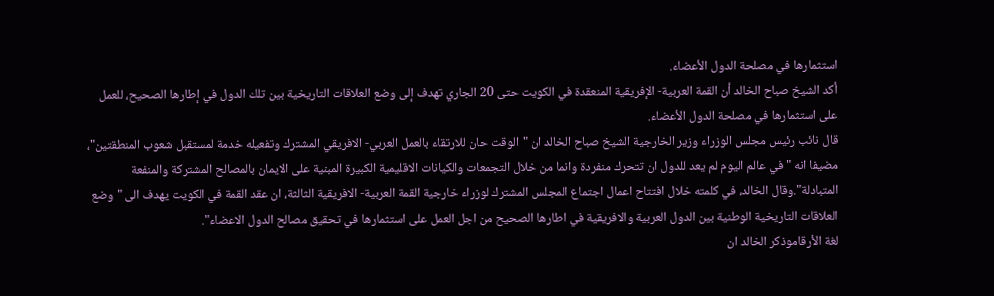استثمارها في مصلحة الدول الأعضاء.
أكد الشيخ صباح الخالد أن القمة العربية- الإفريقية المنعقدة في الكويت حتى 20 الجاري تهدف إلى وضع العلاقات التاريخية بين تلك الدول في إطارها الصحيح، للعمل على استثمارها في مصلحة الدول الأعضاء.
قال نائب رئيس مجلس الوزراء وزير الخارجية الشيخ صباح الخالد ان "الوقت حان للارتقاء بالعمل العربي- الافريقي المشترك وتفعيله خدمة لمستقبل شعوب المنطقتين"، مضيفا انه "في عالم اليوم لم يعد للدول ان تتحرك منفردة وانما من خلال التجمعات والكيانات الاقليمية الكبيرة المبنية على الايمان بالمصالح المشتركة والمنفعة المتبادلة".وقال الخالد، في كلمته خلال افتتاح اعمال اجتماع المجلس المشترك لوزراء خارجية القمة العربية- الافريقية الثالثة، ان عقد القمة في الكويت يهدف الى "وضع العلاقات التاريخية الوطنية بين الدول العربية والافريقية في اطارها الصحيح من اجل العمل على استثمارها في تحقيق مصالح الدول الاعضاء".
لغة الأرقاموذكر الخالد ان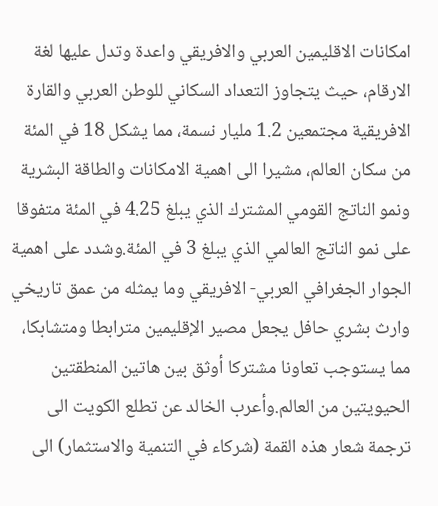امكانات الاقليمين العربي والافريقي واعدة وتدل عليها لغة الارقام، حيث يتجاوز التعداد السكاني للوطن العربي والقارة الافريقية مجتمعين 1.2 مليار نسمة، مما يشكل 18 في المئة من سكان العالم، مشيرا الى اهمية الامكانات والطاقة البشرية ونمو الناتج القومي المشترك الذي يبلغ 4.25 في المئة متفوقا على نمو الناتج العالمي الذي يبلغ 3 في المئة.وشدد على اهمية الجوار الجغرافي العربي- الافريقي وما يمثله من عمق تاريخي وارث بشري حافل يجعل مصير الإقليمين مترابطا ومتشابكا، مما يستوجب تعاونا مشتركا أوثق بين هاتين المنطقتين الحيويتين من العالم.وأعرب الخالد عن تطلع الكويت الى ترجمة شعار هذه القمة (شركاء في التنمية والاستثمار) الى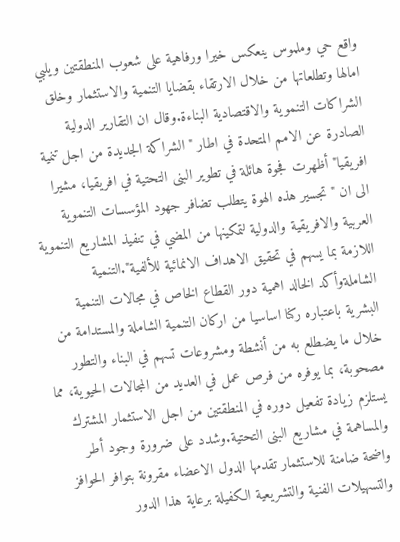واقع حي وملموس ينعكس خيرا ورفاهية على شعوب المنطقتين ويلبي امالها وتطلعاتها من خلال الارتقاء بقضايا التنمية والاستثمار وخلق الشراكات التنموية والاقتصادية البناءة.وقال ان التقارير الدولية الصادرة عن الامم المتحدة في اطار "الشراكة الجديدة من اجل تنمية افريقيا" أظهرت فجوة هائلة في تطوير البنى التحتية في افريقيا، مشيرا الى ان "تجسير هذه الهوة يتطلب تضافر جهود المؤسسات التنموية العربية والافريقية والدولية لتمكينها من المضي في تنفيذ المشاريع التنموية اللازمة بما يسهم في تحقيق الاهداف الانمائية للألفية".التنمية الشاملةوأكد الخالد اهمية دور القطاع الخاص في مجالات التنمية البشرية باعتباره ركنا اساسيا من اركان التنمية الشاملة والمستدامة من خلال ما يضطلع به من أنشطة ومشروعات تسهم في البناء والتطور مصحوبة، بما يوفره من فرص عمل في العديد من المجالات الحيوية، مما يستلزم زيادة تفعيل دوره في المنطقتين من اجل الاستثمار المشترك والمساهمة في مشاريع البنى التحتية.وشدد على ضرورة وجود أطر واضحة ضامنة للاستثمار تقدمها الدول الاعضاء مقرونة بتوافر الحوافز والتسهيلات الفنية والتشريعية الكفيلة برعاية هذا الدور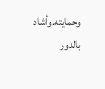وحمايته.وأشاد بالدور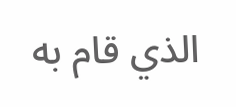الذي قام به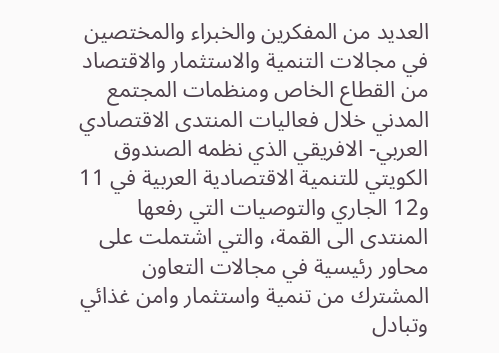العديد من المفكرين والخبراء والمختصين في مجالات التنمية والاستثمار والاقتصاد من القطاع الخاص ومنظمات المجتمع المدني خلال فعاليات المنتدى الاقتصادي العربي- الافريقي الذي نظمه الصندوق الكويتي للتنمية الاقتصادية العربية في 11 و12 الجاري والتوصيات التي رفعها المنتدى الى القمة، والتي اشتملت على محاور رئيسية في مجالات التعاون المشترك من تنمية واستثمار وامن غذائي وتبادل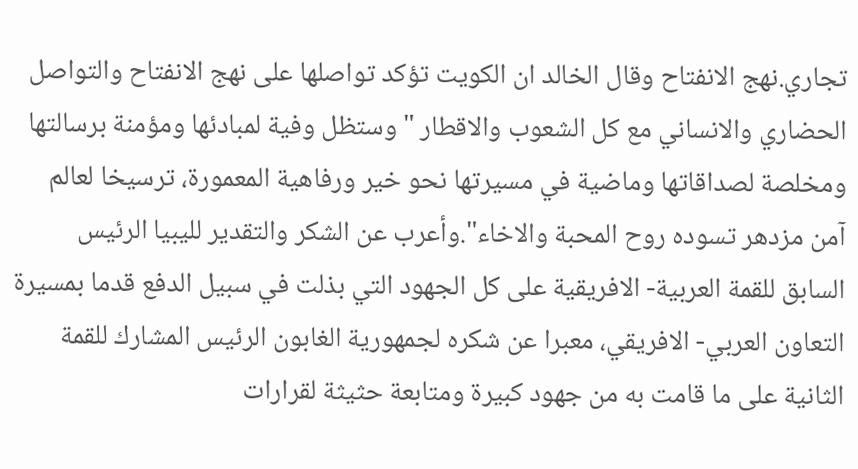تجاري.نهج الانفتاح وقال الخالد ان الكويت تؤكد تواصلها على نهج الانفتاح والتواصل الحضاري والانساني مع كل الشعوب والاقطار "وستظل وفية لمبادئها ومؤمنة برسالتها ومخلصة لصداقاتها وماضية في مسيرتها نحو خير ورفاهية المعمورة، ترسيخا لعالم آمن مزدهر تسوده روح المحبة والاخاء".وأعرب عن الشكر والتقدير لليبيا الرئيس السابق للقمة العربية- الافريقية على كل الجهود التي بذلت في سبيل الدفع قدما بمسيرة التعاون العربي- الافريقي، معبرا عن شكره لجمهورية الغابون الرئيس المشارك للقمة الثانية على ما قامت به من جهود كبيرة ومتابعة حثيثة لقرارات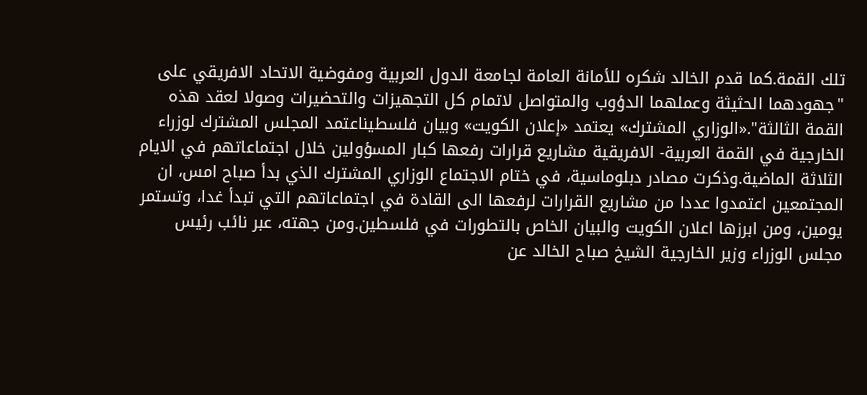تلك القمة.كما قدم الخالد شكره للأمانة العامة لجامعة الدول العربية ومفوضية الاتحاد الافريقي على "جهودهما الحثيثة وعملهما الدؤوب والمتواصل لاتمام كل التجهيزات والتحضيرات وصولا لعقد هذه القمة الثالثة".«الوزاري المشترك» يعتمد «إعلان الكويت» وبيان فلسطيناعتمد المجلس المشترك لوزراء الخارجية في القمة العربية- الافريقية مشاريع قرارات رفعها كبار المسؤولين خلال اجتماعاتهم في الايام الثلاثة الماضية.وذكرت مصادر دبلوماسية، في ختام الاجتماع الوزاري المشترك الذي بدأ صباح امس، ان المجتمعين اعتمدوا عددا من مشاريع القرارات لرفعها الى القادة في اجتماعاتهم التي تبدأ غدا، وتستمر يومين، ومن ابرزها اعلان الكويت والبيان الخاص بالتطورات في فلسطين.ومن جهته، عبر نائب رئيس مجلس الوزراء وزير الخارجية الشيخ صباح الخالد عن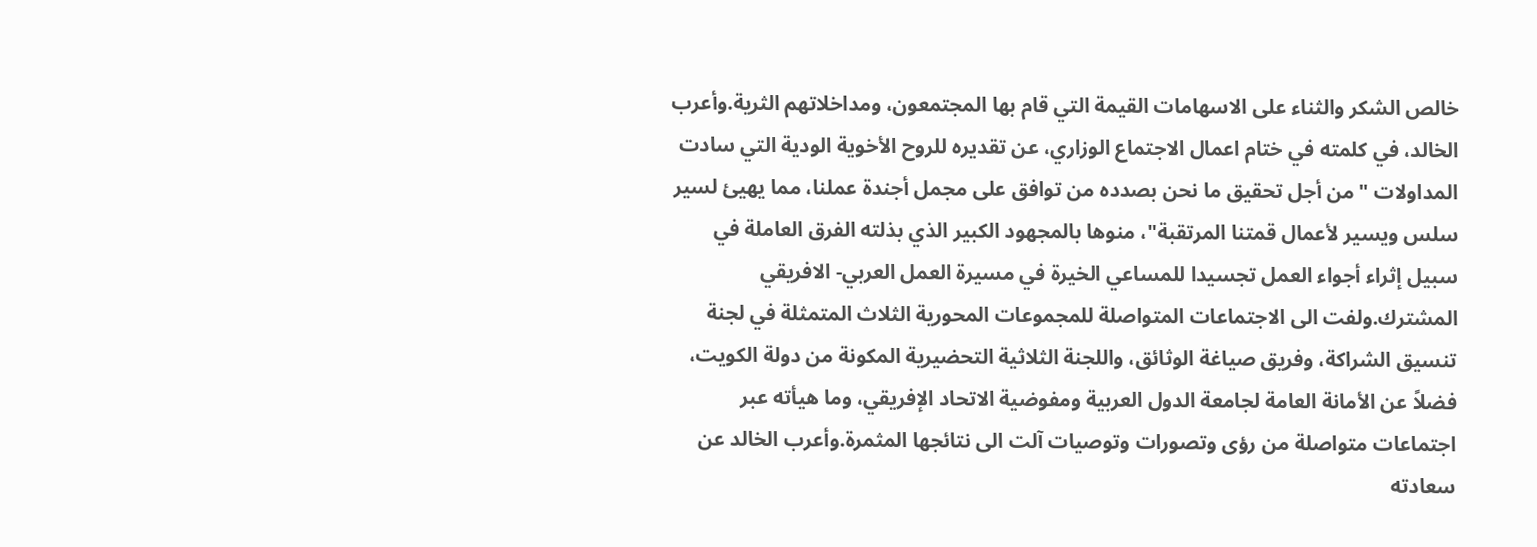خالص الشكر والثناء على الاسهامات القيمة التي قام بها المجتمعون، ومداخلاتهم الثرية.وأعرب الخالد، في كلمته في ختام اعمال الاجتماع الوزاري، عن تقديره للروح الأخوية الودية التي سادت المداولات "من أجل تحقيق ما نحن بصدده من توافق على مجمل أجندة عملنا، مما يهيئ لسير سلس ويسير لأعمال قمتنا المرتقبة"، منوها بالمجهود الكبير الذي بذلته الفرق العاملة في سبيل إثراء أجواء العمل تجسيدا للمساعي الخيرة في مسيرة العمل العربي- الافريقي المشترك.ولفت الى الاجتماعات المتواصلة للمجموعات المحورية الثلاث المتمثلة في لجنة تنسيق الشراكة، وفريق صياغة الوثائق، واللجنة الثلاثية التحضيرية المكونة من دولة الكويت، فضلاً عن الأمانة العامة لجامعة الدول العربية ومفوضية الاتحاد الإفريقي، وما هيأته عبر اجتماعات متواصلة من رؤى وتصورات وتوصيات آلت الى نتائجها المثمرة.وأعرب الخالد عن سعادته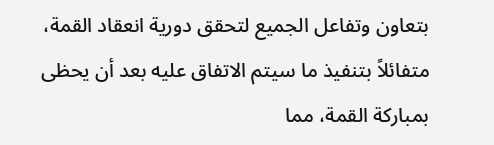بتعاون وتفاعل الجميع لتحقق دورية انعقاد القمة، متفائلاً بتنفيذ ما سيتم الاتفاق عليه بعد أن يحظى بمباركة القمة، مما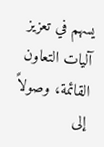يسهم في تعزيز آليات التعاون القائمة، وصولاً إلى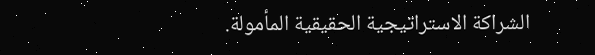الشراكة الاستراتيجية الحقيقية المأمولة.